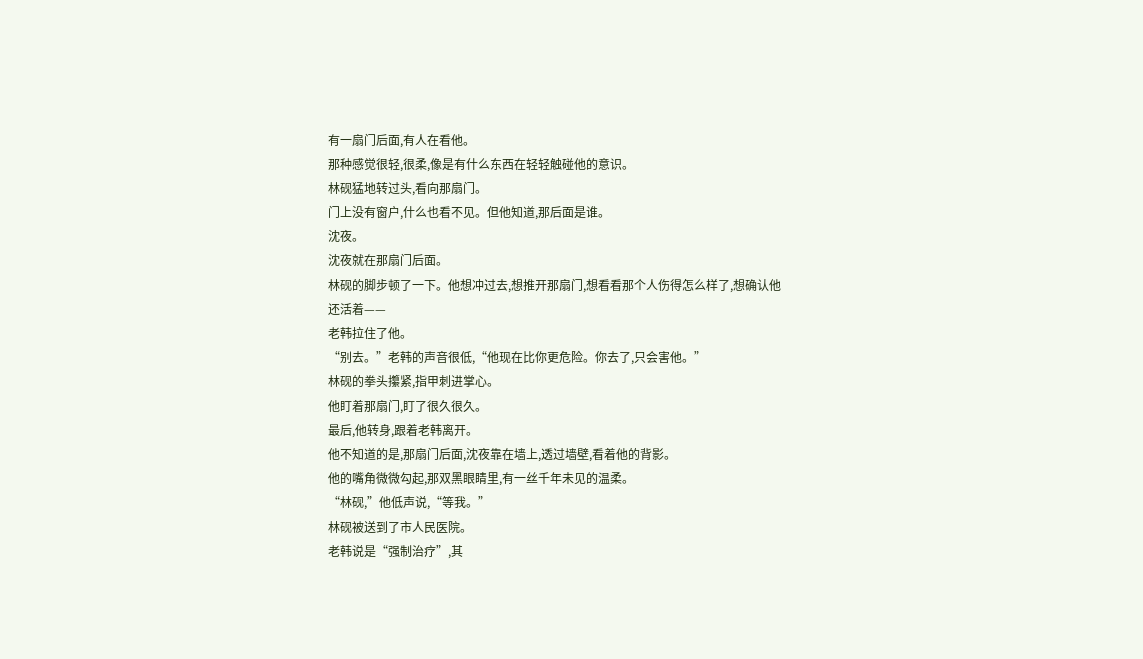有一扇门后面,有人在看他。
那种感觉很轻,很柔,像是有什么东西在轻轻触碰他的意识。
林砚猛地转过头,看向那扇门。
门上没有窗户,什么也看不见。但他知道,那后面是谁。
沈夜。
沈夜就在那扇门后面。
林砚的脚步顿了一下。他想冲过去,想推开那扇门,想看看那个人伤得怎么样了,想确认他还活着——
老韩拉住了他。
“别去。”老韩的声音很低,“他现在比你更危险。你去了,只会害他。”
林砚的拳头攥紧,指甲刺进掌心。
他盯着那扇门,盯了很久很久。
最后,他转身,跟着老韩离开。
他不知道的是,那扇门后面,沈夜靠在墙上,透过墙壁,看着他的背影。
他的嘴角微微勾起,那双黑眼睛里,有一丝千年未见的温柔。
“林砚,”他低声说,“等我。”
林砚被送到了市人民医院。
老韩说是“强制治疗”,其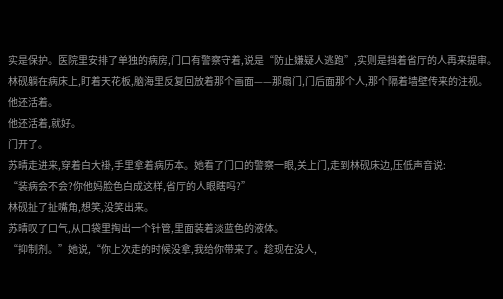实是保护。医院里安排了单独的病房,门口有警察守着,说是“防止嫌疑人逃跑”,实则是挡着省厅的人再来提审。
林砚躺在病床上,盯着天花板,脑海里反复回放着那个画面——那扇门,门后面那个人,那个隔着墙壁传来的注视。
他还活着。
他还活着,就好。
门开了。
苏晴走进来,穿着白大褂,手里拿着病历本。她看了门口的警察一眼,关上门,走到林砚床边,压低声音说:
“装病会不会?你他妈脸色白成这样,省厅的人眼瞎吗?”
林砚扯了扯嘴角,想笑,没笑出来。
苏晴叹了口气,从口袋里掏出一个针管,里面装着淡蓝色的液体。
“抑制剂。”她说,“你上次走的时候没拿,我给你带来了。趁现在没人,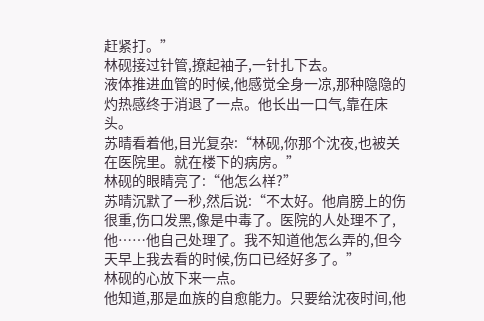赶紧打。”
林砚接过针管,撩起袖子,一针扎下去。
液体推进血管的时候,他感觉全身一凉,那种隐隐的灼热感终于消退了一点。他长出一口气,靠在床头。
苏晴看着他,目光复杂:“林砚,你那个沈夜,也被关在医院里。就在楼下的病房。”
林砚的眼睛亮了:“他怎么样?”
苏晴沉默了一秒,然后说:“不太好。他肩膀上的伤很重,伤口发黑,像是中毒了。医院的人处理不了,他……他自己处理了。我不知道他怎么弄的,但今天早上我去看的时候,伤口已经好多了。”
林砚的心放下来一点。
他知道,那是血族的自愈能力。只要给沈夜时间,他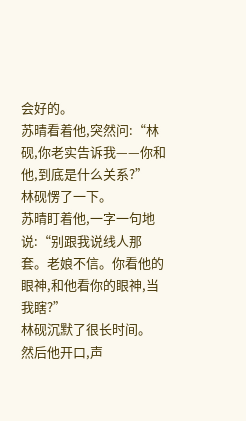会好的。
苏晴看着他,突然问:“林砚,你老实告诉我——你和他,到底是什么关系?”
林砚愣了一下。
苏晴盯着他,一字一句地说:“别跟我说线人那套。老娘不信。你看他的眼神,和他看你的眼神,当我瞎?”
林砚沉默了很长时间。
然后他开口,声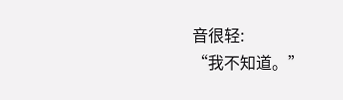音很轻:
“我不知道。”